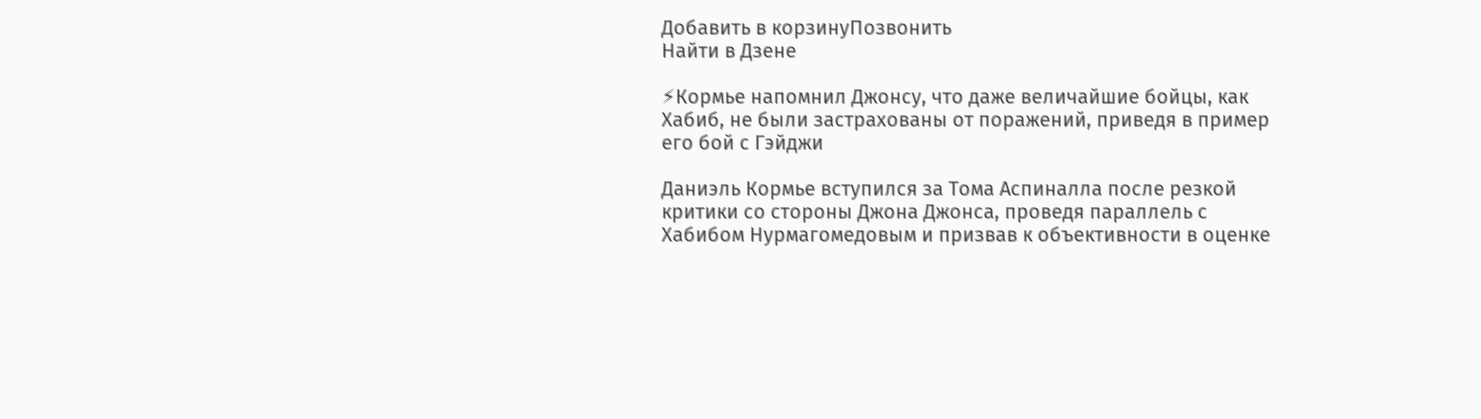Добавить в корзинуПозвонить
Найти в Дзене

⚡Кормье напомнил Джонсу, что даже величайшие бойцы, как Хабиб, не были застрахованы от поражений, приведя в пример его бой с Гэйджи

Даниэль Кормье вступился за Тома Аспиналла после резкой критики со стороны Джона Джонса, проведя параллель с Хабибом Нурмагомедовым и призвав к объективности в оценке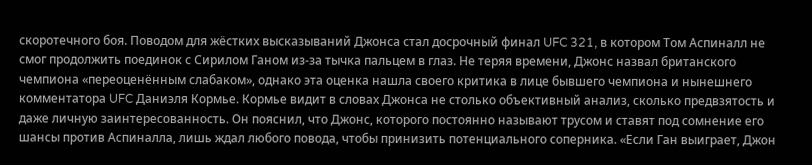скоротечного боя. Поводом для жёстких высказываний Джонса стал досрочный финал UFC 321, в котором Том Аспиналл не смог продолжить поединок с Сирилом Ганом из-за тычка пальцем в глаз. Не теряя времени, Джонс назвал британского чемпиона «переоценённым слабаком», однако эта оценка нашла своего критика в лице бывшего чемпиона и нынешнего комментатора UFC Даниэля Кормье. Кормье видит в словах Джонса не столько объективный анализ, сколько предвзятость и даже личную заинтересованность. Он пояснил, что Джонс, которого постоянно называют трусом и ставят под сомнение его шансы против Аспиналла, лишь ждал любого повода, чтобы принизить потенциального соперника. «Если Ган выиграет, Джон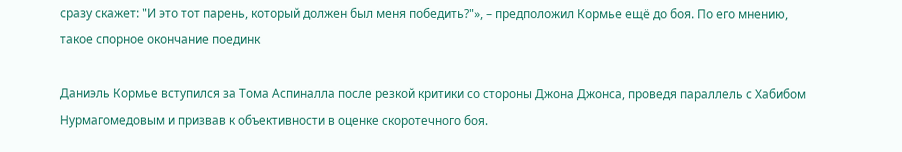сразу скажет: "И это тот парень, который должен был меня победить?"», – предположил Кормье ещё до боя. По его мнению, такое спорное окончание поединк

Даниэль Кормье вступился за Тома Аспиналла после резкой критики со стороны Джона Джонса, проведя параллель с Хабибом Нурмагомедовым и призвав к объективности в оценке скоротечного боя.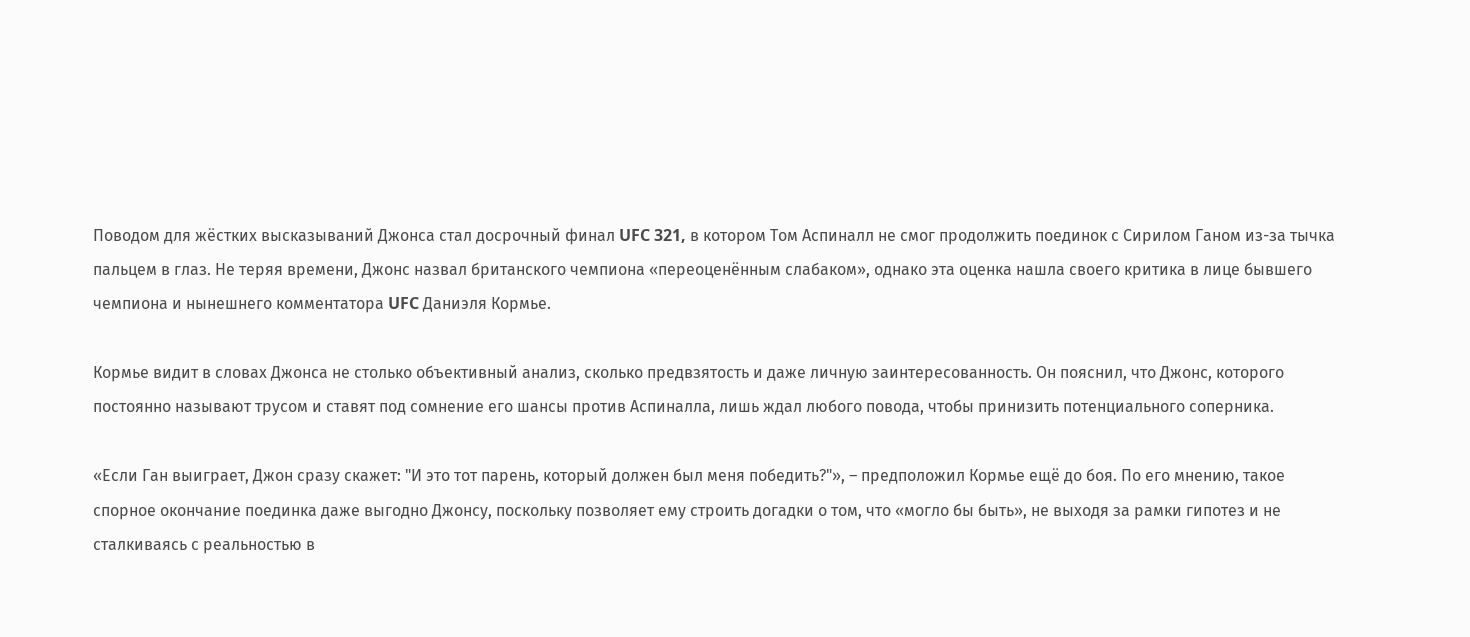Поводом для жёстких высказываний Джонса стал досрочный финал UFC 321, в котором Том Аспиналл не смог продолжить поединок с Сирилом Ганом из-за тычка пальцем в глаз. Не теряя времени, Джонс назвал британского чемпиона «переоценённым слабаком», однако эта оценка нашла своего критика в лице бывшего чемпиона и нынешнего комментатора UFC Даниэля Кормье.

Кормье видит в словах Джонса не столько объективный анализ, сколько предвзятость и даже личную заинтересованность. Он пояснил, что Джонс, которого постоянно называют трусом и ставят под сомнение его шансы против Аспиналла, лишь ждал любого повода, чтобы принизить потенциального соперника.

«Если Ган выиграет, Джон сразу скажет: "И это тот парень, который должен был меня победить?"», – предположил Кормье ещё до боя. По его мнению, такое спорное окончание поединка даже выгодно Джонсу, поскольку позволяет ему строить догадки о том, что «могло бы быть», не выходя за рамки гипотез и не сталкиваясь с реальностью в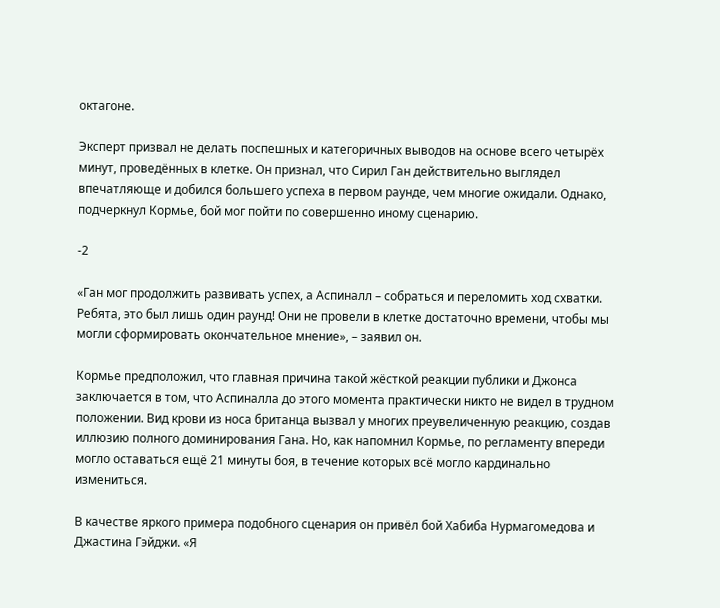октагоне.

Эксперт призвал не делать поспешных и категоричных выводов на основе всего четырёх минут, проведённых в клетке. Он признал, что Сирил Ган действительно выглядел впечатляюще и добился большего успеха в первом раунде, чем многие ожидали. Однако, подчеркнул Кормье, бой мог пойти по совершенно иному сценарию.

-2

«Ган мог продолжить развивать успех, а Аспиналл – собраться и переломить ход схватки. Ребята, это был лишь один раунд! Они не провели в клетке достаточно времени, чтобы мы могли сформировать окончательное мнение», – заявил он.

Кормье предположил, что главная причина такой жёсткой реакции публики и Джонса заключается в том, что Аспиналла до этого момента практически никто не видел в трудном положении. Вид крови из носа британца вызвал у многих преувеличенную реакцию, создав иллюзию полного доминирования Гана. Но, как напомнил Кормье, по регламенту впереди могло оставаться ещё 21 минуты боя, в течение которых всё могло кардинально измениться.

В качестве яркого примера подобного сценария он привёл бой Хабиба Нурмагомедова и Джастина Гэйджи. «Я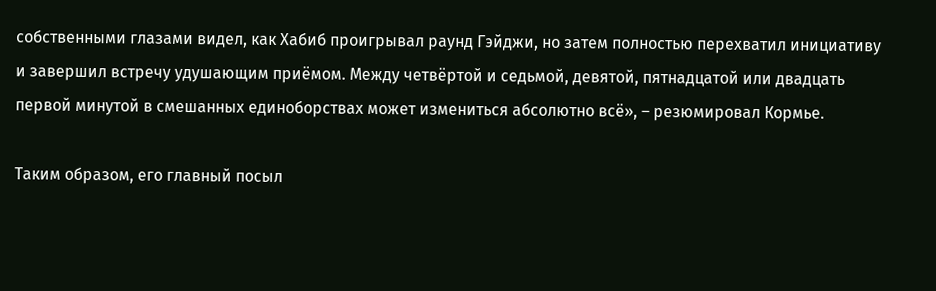собственными глазами видел, как Хабиб проигрывал раунд Гэйджи, но затем полностью перехватил инициативу и завершил встречу удушающим приёмом. Между четвёртой и седьмой, девятой, пятнадцатой или двадцать первой минутой в смешанных единоборствах может измениться абсолютно всё», – резюмировал Кормье.

Таким образом, его главный посыл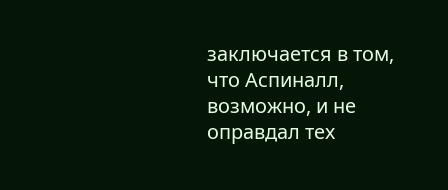заключается в том, что Аспиналл, возможно, и не оправдал тех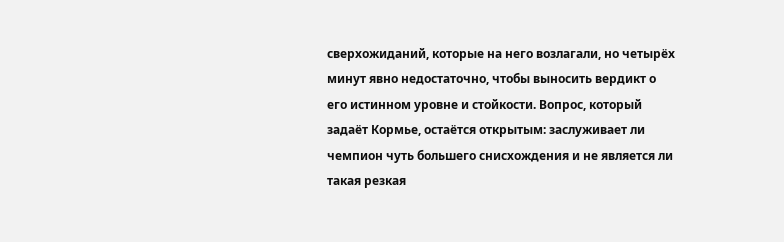сверхожиданий, которые на него возлагали, но четырёх минут явно недостаточно, чтобы выносить вердикт о его истинном уровне и стойкости. Вопрос, который задаёт Кормье, остаётся открытым: заслуживает ли чемпион чуть большего снисхождения и не является ли такая резкая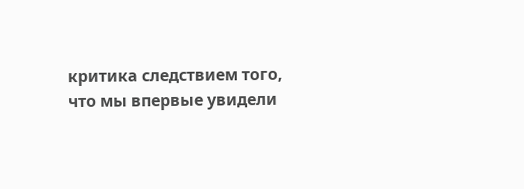критика следствием того, что мы впервые увидели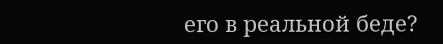его в реальной беде?